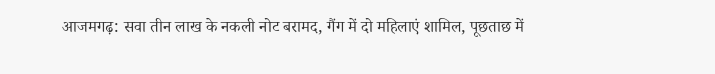आजमगढ़: सवा तीन लाख के नकली नोट बरामद, गैंग में दो महिलाएं शामिल, पूछताछ में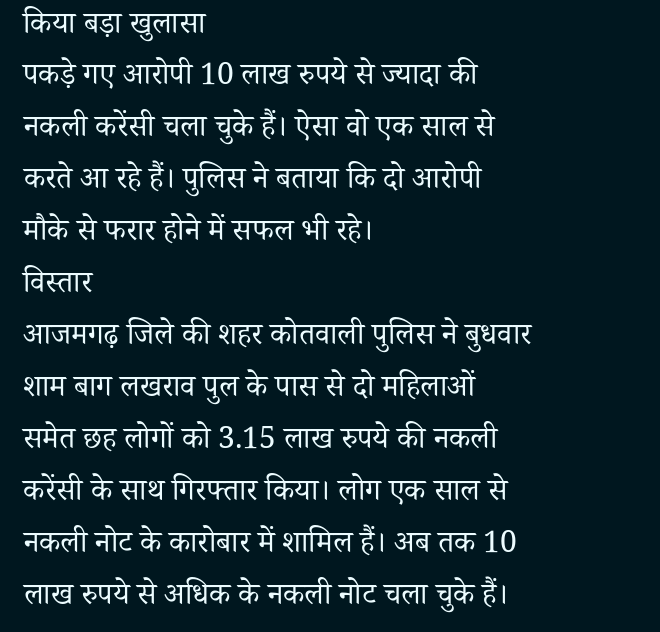किया बड़ा खुलासा
पकड़े गए आरोपी 10 लाख रुपये से ज्यादा की नकली करेंसी चला चुके हैं। ऐसा वो एक साल से करते आ रहे हैं। पुलिस ने बताया कि दो आरोपी मौके से फरार होने में सफल भी रहे।
विस्तार
आजमगढ़ जिले की शहर कोतवाली पुलिस ने बुधवार शाम बाग लखराव पुल के पास से दो महिलाओं समेत छह लोगों को 3.15 लाख रुपये की नकली करेंसी के साथ गिरफ्तार किया। लोग एक साल से नकली नोट के कारोबार में शामिल हैं। अब तक 10 लाख रुपये से अधिक के नकली नोट चला चुके हैं।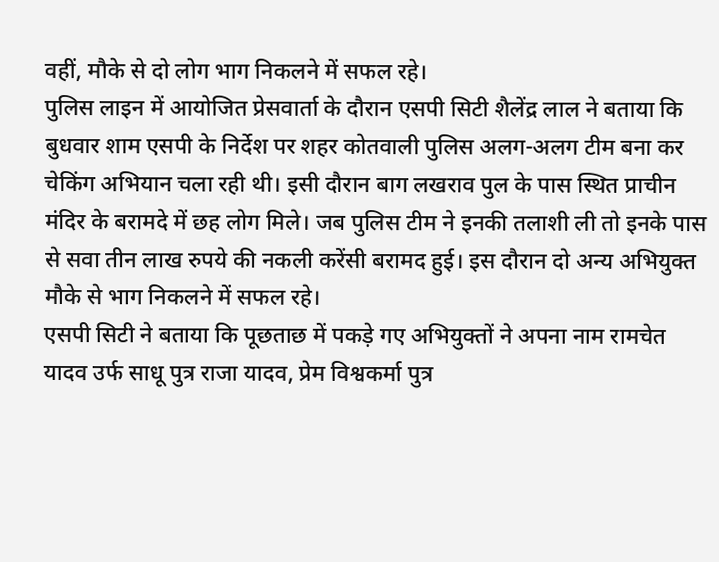वहीं, मौके से दो लोग भाग निकलने में सफल रहे।
पुलिस लाइन में आयोजित प्रेसवार्ता के दौरान एसपी सिटी शैलेंद्र लाल ने बताया कि बुधवार शाम एसपी के निर्देश पर शहर कोतवाली पुलिस अलग-अलग टीम बना कर चेकिंग अभियान चला रही थी। इसी दौरान बाग लखराव पुल के पास स्थित प्राचीन मंदिर के बरामदे में छह लोग मिले। जब पुलिस टीम ने इनकी तलाशी ली तो इनके पास से सवा तीन लाख रुपये की नकली करेंसी बरामद हुई। इस दौरान दो अन्य अभियुक्त मौके से भाग निकलने में सफल रहे।
एसपी सिटी ने बताया कि पूछताछ में पकड़े गए अभियुक्तों ने अपना नाम रामचेत यादव उर्फ साधू पुत्र राजा यादव, प्रेम विश्वकर्मा पुत्र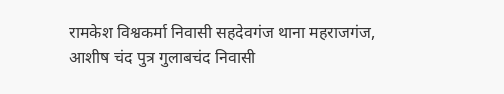रामकेश विश्वकर्मा निवासी सहदेवगंज थाना महराजगंज, आशीष चंद पुत्र गुलाबचंद निवासी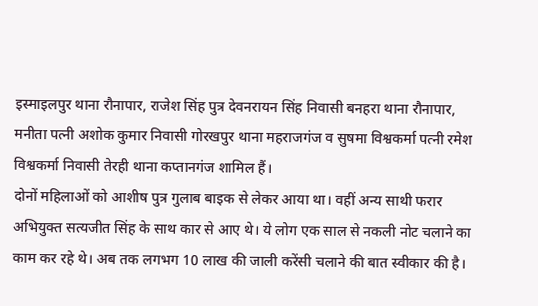इस्माइलपुर थाना रौनापार, राजेश सिंह पुत्र देवनरायन सिंह निवासी बनहरा थाना रौनापार, मनीता पत्नी अशोक कुमार निवासी गोरखपुर थाना महराजगंज व सुषमा विश्वकर्मा पत्नी रमेश विश्वकर्मा निवासी तेरही थाना कप्तानगंज शामिल हैं।
दोनों महिलाओं को आशीष पुत्र गुलाब बाइक से लेकर आया था। वहीं अन्य साथी फरार अभियुक्त सत्यजीत सिंह के साथ कार से आए थे। ये लोग एक साल से नकली नोट चलाने का काम कर रहे थे। अब तक लगभग 10 लाख की जाली करेंसी चलाने की बात स्वीकार की है।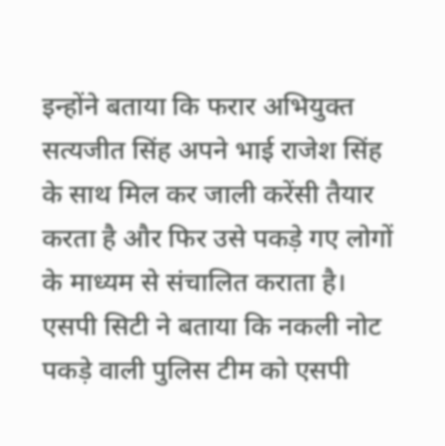इन्होंने बताया कि फरार अभियुक्त सत्यजीत सिंह अपने भाई राजेश सिंह के साथ मिल कर जाली करेंसी तैयार करता है और फिर उसे पकड़े गए लोगों के माध्यम से संचालित कराता है। एसपी सिटी ने बताया कि नकली नोट पकड़े वाली पुलिस टीम को एसपी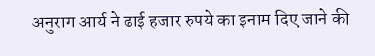अनुराग आर्य ने ढाई हजार रुपये का इनाम दिए जाने की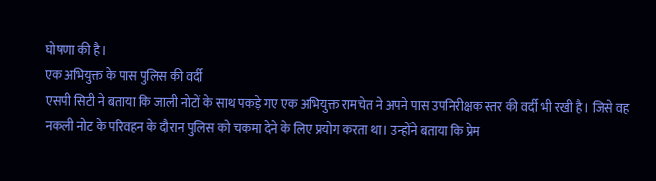घोषणा की है।
एक अभियुक्त के पास पुलिस की वर्दी
एसपी सिटी ने बताया कि जाली नोटों के साथ पकड़े गए एक अभियुक्त रामचेत ने अपने पास उपनिरीक्षक स्तर की वर्दी भी रखी है। जिसे वह नकली नोट के परिवहन के दौरान पुलिस को चकमा देने के लिए प्रयोग करता था। उन्होंने बताया कि प्रेम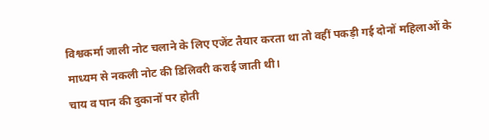विश्वकर्मा जाली नोट चलाने के लिए एजेंट तैयार करता था तो वहीं पकड़ी गई दोनों महिलाओं के माध्यम से नकली नोट की डिलिवरी कराई जाती थी।
चाय व पान की दुकानों पर होती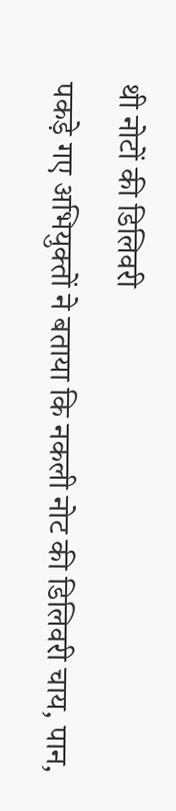थी नोटों की डिलिवरी
पकड़े गए अभियुक्तों ने बताया कि नकली नोट की डिलिवरी चाय, पान,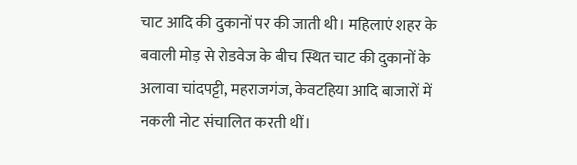चाट आदि की दुकानों पर की जाती थी। महिलाएं शहर के बवाली मोड़ से रोडवेज के बीच स्थित चाट की दुकानों के अलावा चांदपट्टी, महराजगंज, केवटहिया आदि बाजारों में नकली नोट संचालित करती थीं।